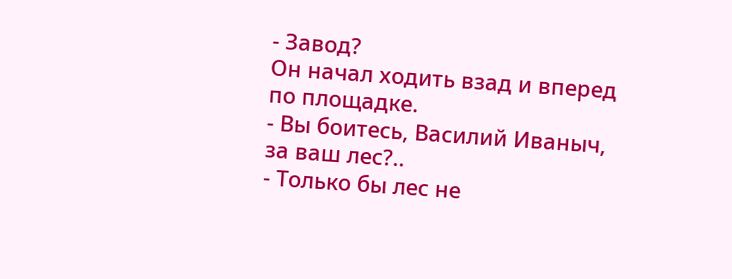- Завод?
Он начал ходить взад и вперед по площадке.
- Вы боитесь, Василий Иваныч, за ваш лес?..
- Только бы лес не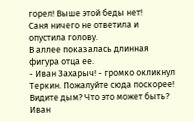горел! Выше этой беды нет!
Саня ничего не ответила и опустила голову.
В аллее показалась длинная фигура отца ее.
- Иван Захарыч! - громко окликнул Теркин. Пожалуйте сюда поскорее! Видите дым? Что это может быть?
Иван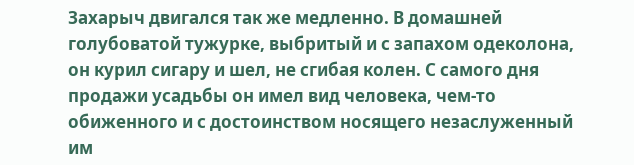Захарыч двигался так же медленно. В домашней голубоватой тужурке, выбритый и с запахом одеколона, он курил сигару и шел, не сгибая колен. С самого дня продажи усадьбы он имел вид человека, чем-то обиженного и с достоинством носящего незаслуженный им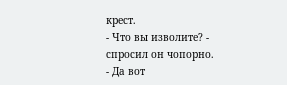крест.
- Что вы изволите? - спросил он чопорно.
- Да вот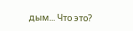дым... Что это?